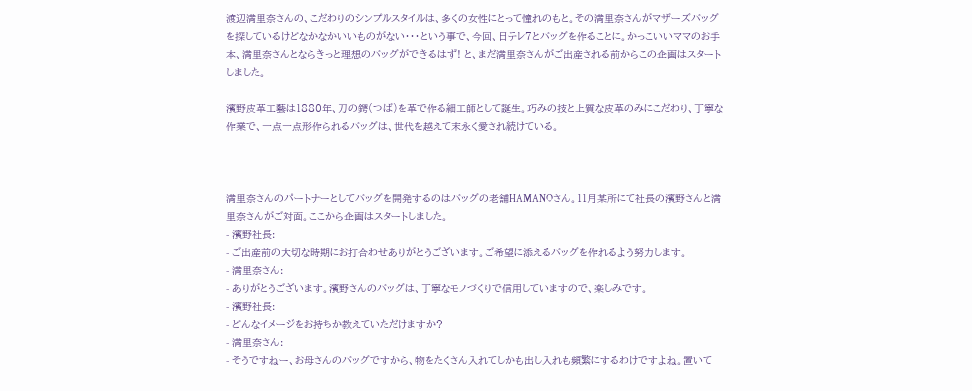渡辺満里奈さんの、こだわりのシンプルスタイルは、多くの女性にとって憧れのもと。その満里奈さんがマザーズバッグを探しているけどなかなかいいものがない・・・という事で、今回、日テレ7とバッグを作ることに。かっこいいママのお手本、満里奈さんとならきっと理想のバッグができるはず! と、まだ満里奈さんがご出産される前からこの企画はスタートしました。

濱野皮革工藝は1880年、刀の鍔(つば)を革で作る細工師として誕生。巧みの技と上質な皮革のみにこだわり、丁寧な作業で、一点一点形作られるバッグは、世代を越えて末永く愛され続けている。



満里奈さんのパートナーとしてバッグを開発するのはバッグの老舗HAMANOさん。11月某所にて社長の濱野さんと満里奈さんがご対面。ここから企画はスタートしました。
- 濱野社長:
- ご出産前の大切な時期にお打合わせありがとうございます。ご希望に添えるバッグを作れるよう努力します。
- 満里奈さん:
- ありがとうございます。濱野さんのバッグは、丁寧なモノづくりで信用していますので、楽しみです。
- 濱野社長:
- どんなイメージをお持ちか教えていただけますか?
- 満里奈さん:
- そうですねー、お母さんのバッグですから、物をたくさん入れてしかも出し入れも頻繁にするわけですよね。置いて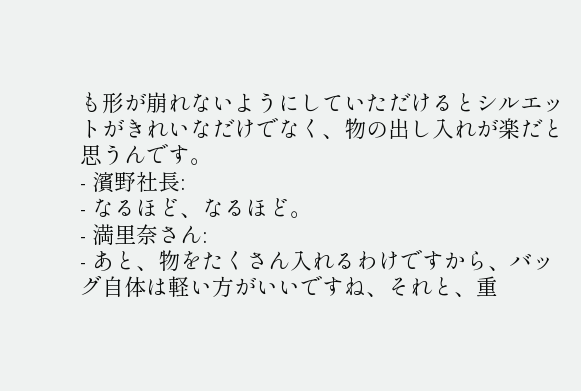も形が崩れないようにしていただけるとシルエットがきれいなだけでなく、物の出し入れが楽だと思うんです。
- 濱野社長:
- なるほど、なるほど。
- 満里奈さん:
- あと、物をたくさん入れるわけですから、バッグ自体は軽い方がいいですね、それと、重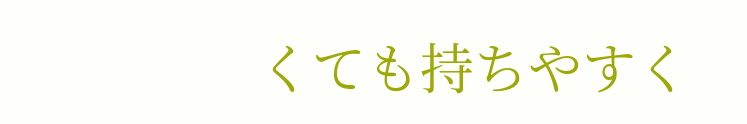くても持ちやすく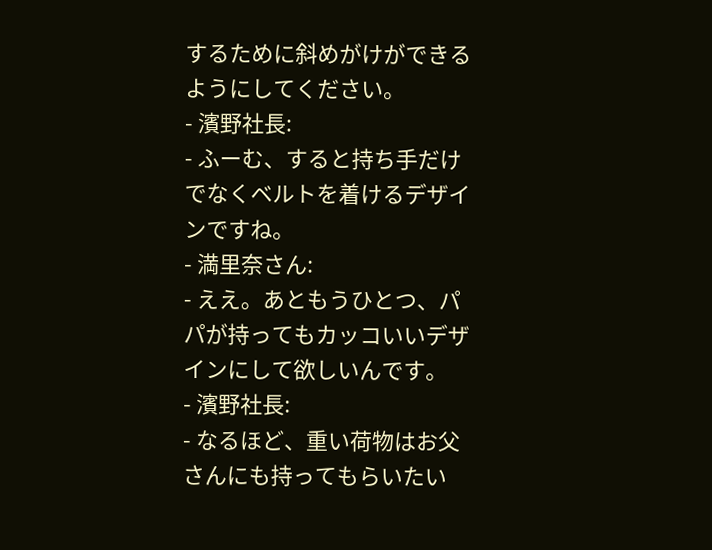するために斜めがけができるようにしてください。
- 濱野社長:
- ふーむ、すると持ち手だけでなくベルトを着けるデザインですね。
- 満里奈さん:
- ええ。あともうひとつ、パパが持ってもカッコいいデザインにして欲しいんです。
- 濱野社長:
- なるほど、重い荷物はお父さんにも持ってもらいたい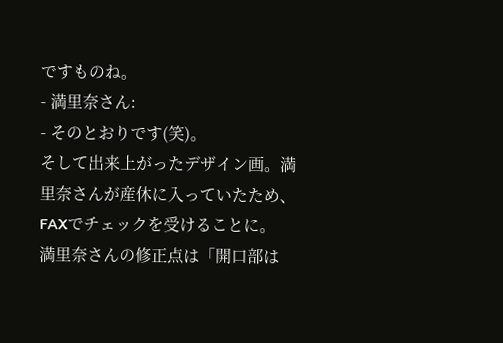ですものね。
- 満里奈さん:
- そのとおりです(笑)。
そして出来上がったデザイン画。満里奈さんが産休に入っていたため、FAXでチェックを受けることに。
満里奈さんの修正点は「開口部は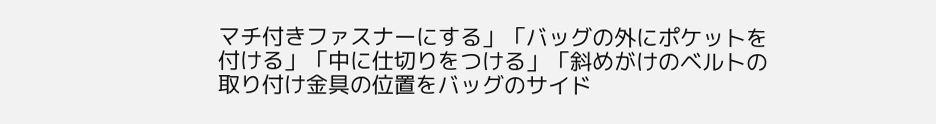マチ付きファスナーにする」「バッグの外にポケットを付ける」「中に仕切りをつける」「斜めがけのベルトの取り付け金具の位置をバッグのサイド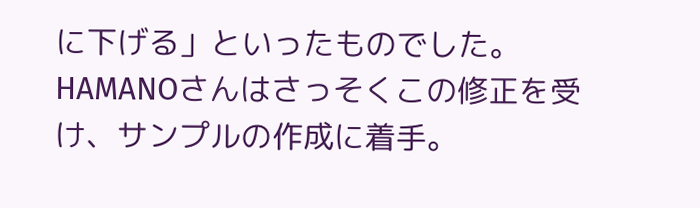に下げる」といったものでした。HAMANOさんはさっそくこの修正を受け、サンプルの作成に着手。